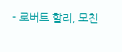- 로버트 할리, 모친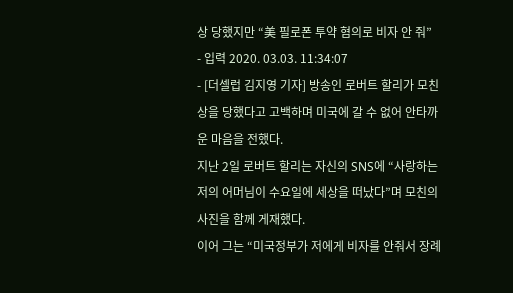상 당했지만 “美 필로폰 투약 혐의로 비자 안 줘”
- 입력 2020. 03.03. 11:34:07
- [더셀럽 김지영 기자] 방송인 로버트 할리가 모친상을 당했다고 고백하며 미국에 갈 수 없어 안타까운 마음을 전했다.
지난 2일 로버트 할리는 자신의 SNS에 “사랑하는 저의 어머님이 수요일에 세상을 떠났다”며 모친의 사진을 함께 게재했다.
이어 그는 “미국정부가 저에게 비자를 안줘서 장례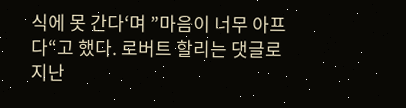식에 못 간다‘며 ”마음이 너무 아프다“고 했다. 로버트 할리는 댓글로 지난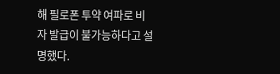해 필로폰 투약 여파로 비자 발급이 불가능하다고 설명했다.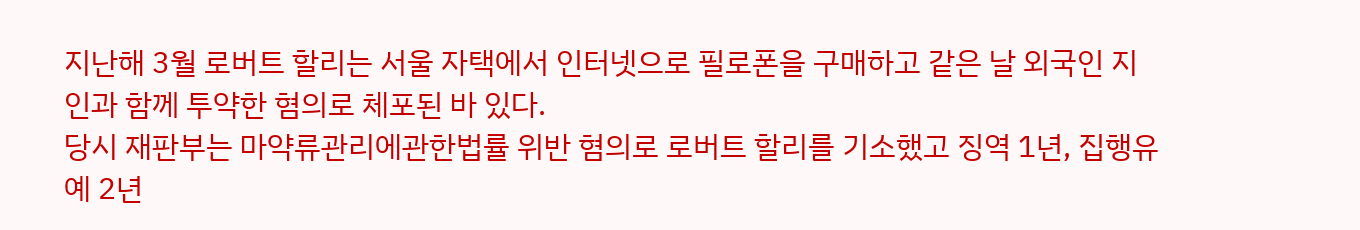지난해 3월 로버트 할리는 서울 자택에서 인터넷으로 필로폰을 구매하고 같은 날 외국인 지인과 함께 투약한 혐의로 체포된 바 있다.
당시 재판부는 마약류관리에관한법률 위반 혐의로 로버트 할리를 기소했고 징역 1년, 집행유예 2년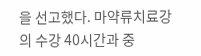을 선고했다. 마약류치료강의 수강 40시간과 중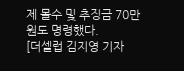제 몰수 및 추징금 70만원도 명령했다.
[더셀럽 김지영 기자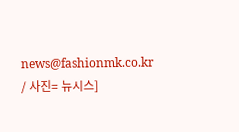news@fashionmk.co.kr / 사진= 뉴시스]